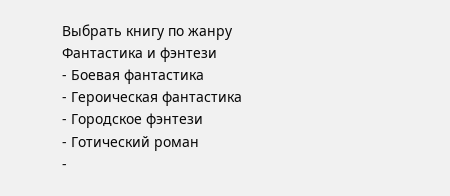Выбрать книгу по жанру
Фантастика и фэнтези
- Боевая фантастика
- Героическая фантастика
- Городское фэнтези
- Готический роман
-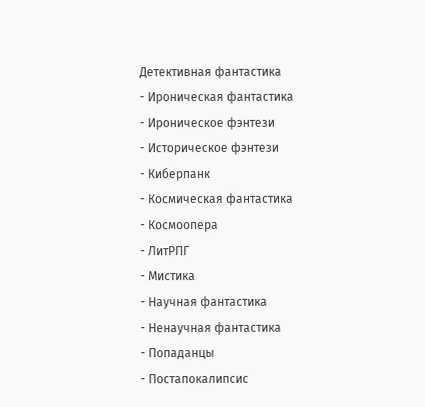Детективная фантастика
- Ироническая фантастика
- Ироническое фэнтези
- Историческое фэнтези
- Киберпанк
- Космическая фантастика
- Космоопера
- ЛитРПГ
- Мистика
- Научная фантастика
- Ненаучная фантастика
- Попаданцы
- Постапокалипсис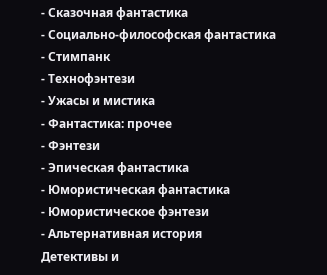- Сказочная фантастика
- Социально-философская фантастика
- Стимпанк
- Технофэнтези
- Ужасы и мистика
- Фантастика: прочее
- Фэнтези
- Эпическая фантастика
- Юмористическая фантастика
- Юмористическое фэнтези
- Альтернативная история
Детективы и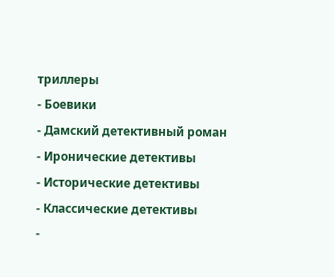триллеры
- Боевики
- Дамский детективный роман
- Иронические детективы
- Исторические детективы
- Классические детективы
-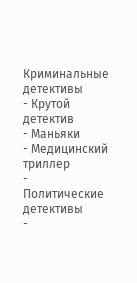Криминальные детективы
- Крутой детектив
- Маньяки
- Медицинский триллер
- Политические детективы
-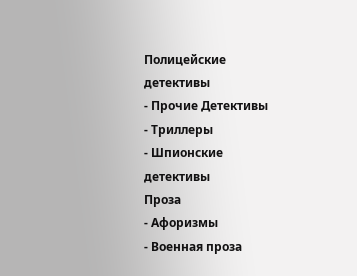Полицейские детективы
- Прочие Детективы
- Триллеры
- Шпионские детективы
Проза
- Афоризмы
- Военная проза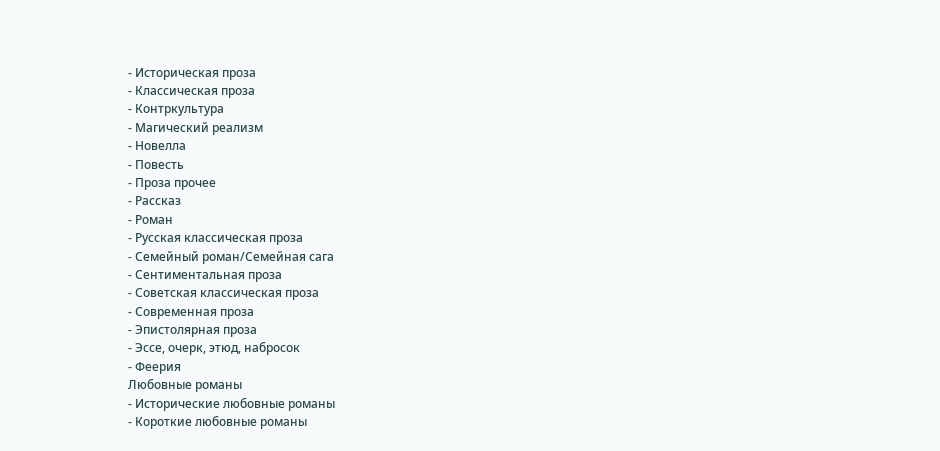- Историческая проза
- Классическая проза
- Контркультура
- Магический реализм
- Новелла
- Повесть
- Проза прочее
- Рассказ
- Роман
- Русская классическая проза
- Семейный роман/Семейная сага
- Сентиментальная проза
- Советская классическая проза
- Современная проза
- Эпистолярная проза
- Эссе, очерк, этюд, набросок
- Феерия
Любовные романы
- Исторические любовные романы
- Короткие любовные романы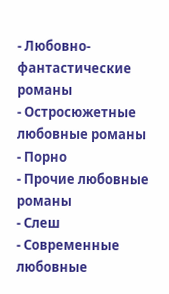- Любовно-фантастические романы
- Остросюжетные любовные романы
- Порно
- Прочие любовные романы
- Слеш
- Современные любовные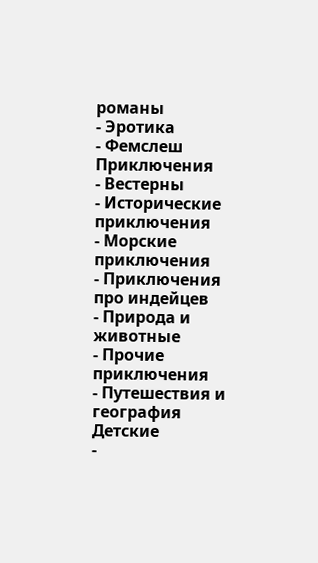романы
- Эротика
- Фемслеш
Приключения
- Вестерны
- Исторические приключения
- Морские приключения
- Приключения про индейцев
- Природа и животные
- Прочие приключения
- Путешествия и география
Детские
-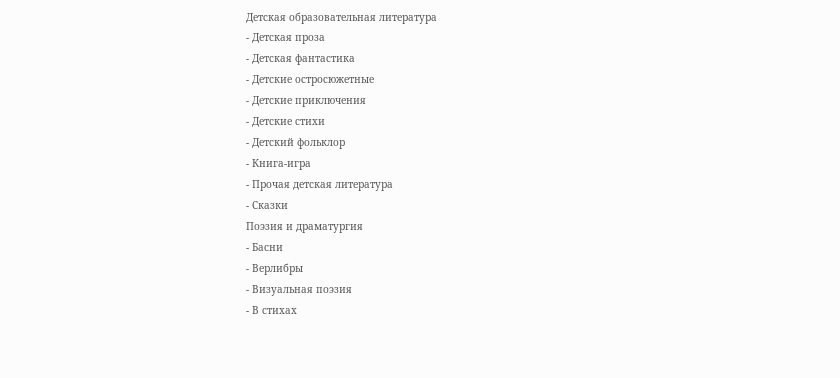Детская образовательная литература
- Детская проза
- Детская фантастика
- Детские остросюжетные
- Детские приключения
- Детские стихи
- Детский фольклор
- Книга-игра
- Прочая детская литература
- Сказки
Поэзия и драматургия
- Басни
- Верлибры
- Визуальная поэзия
- В стихах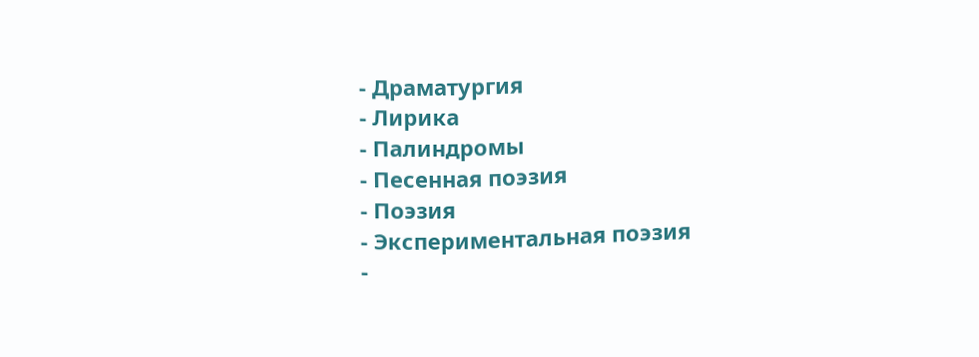- Драматургия
- Лирика
- Палиндромы
- Песенная поэзия
- Поэзия
- Экспериментальная поэзия
-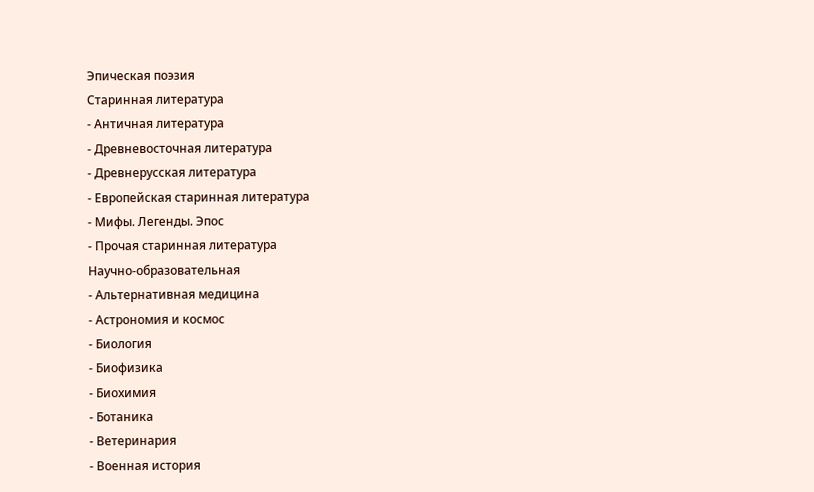Эпическая поэзия
Старинная литература
- Античная литература
- Древневосточная литература
- Древнерусская литература
- Европейская старинная литература
- Мифы. Легенды. Эпос
- Прочая старинная литература
Научно-образовательная
- Альтернативная медицина
- Астрономия и космос
- Биология
- Биофизика
- Биохимия
- Ботаника
- Ветеринария
- Военная история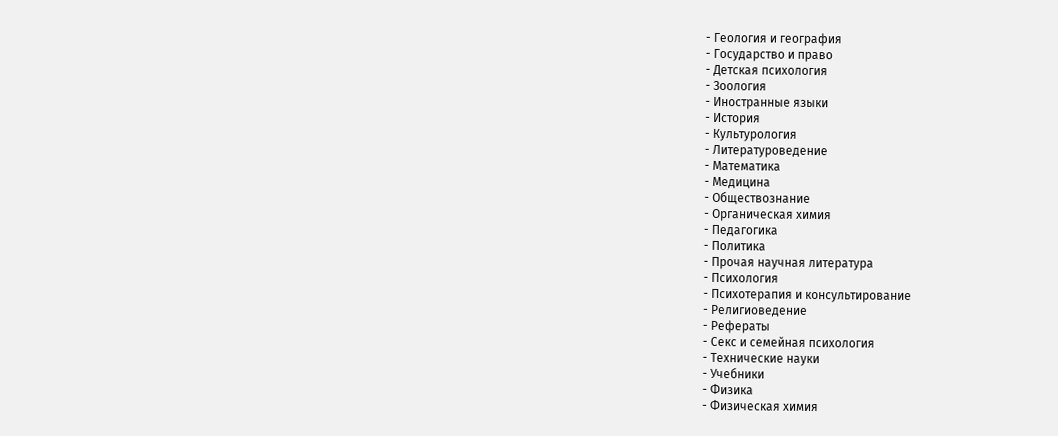- Геология и география
- Государство и право
- Детская психология
- Зоология
- Иностранные языки
- История
- Культурология
- Литературоведение
- Математика
- Медицина
- Обществознание
- Органическая химия
- Педагогика
- Политика
- Прочая научная литература
- Психология
- Психотерапия и консультирование
- Религиоведение
- Рефераты
- Секс и семейная психология
- Технические науки
- Учебники
- Физика
- Физическая химия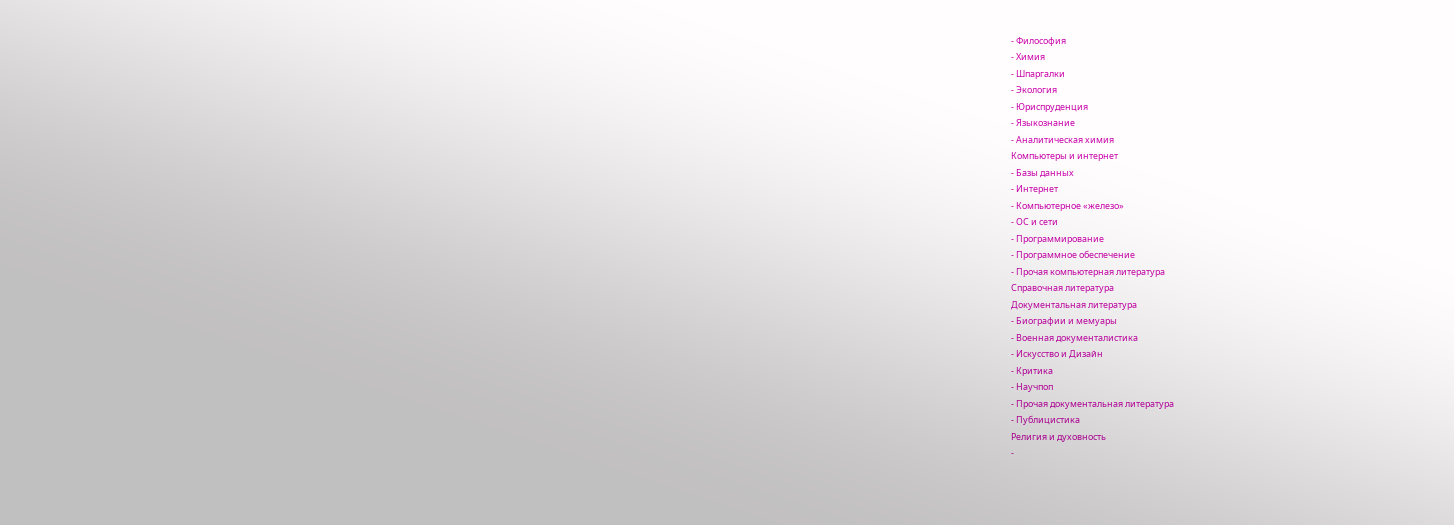- Философия
- Химия
- Шпаргалки
- Экология
- Юриспруденция
- Языкознание
- Аналитическая химия
Компьютеры и интернет
- Базы данных
- Интернет
- Компьютерное «железо»
- ОС и сети
- Программирование
- Программное обеспечение
- Прочая компьютерная литература
Справочная литература
Документальная литература
- Биографии и мемуары
- Военная документалистика
- Искусство и Дизайн
- Критика
- Научпоп
- Прочая документальная литература
- Публицистика
Религия и духовность
-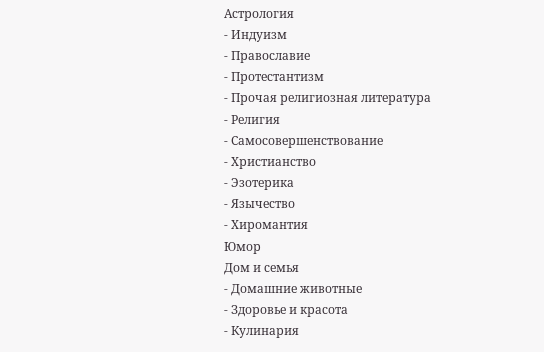Астрология
- Индуизм
- Православие
- Протестантизм
- Прочая религиозная литература
- Религия
- Самосовершенствование
- Христианство
- Эзотерика
- Язычество
- Хиромантия
Юмор
Дом и семья
- Домашние животные
- Здоровье и красота
- Кулинария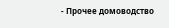- Прочее домоводство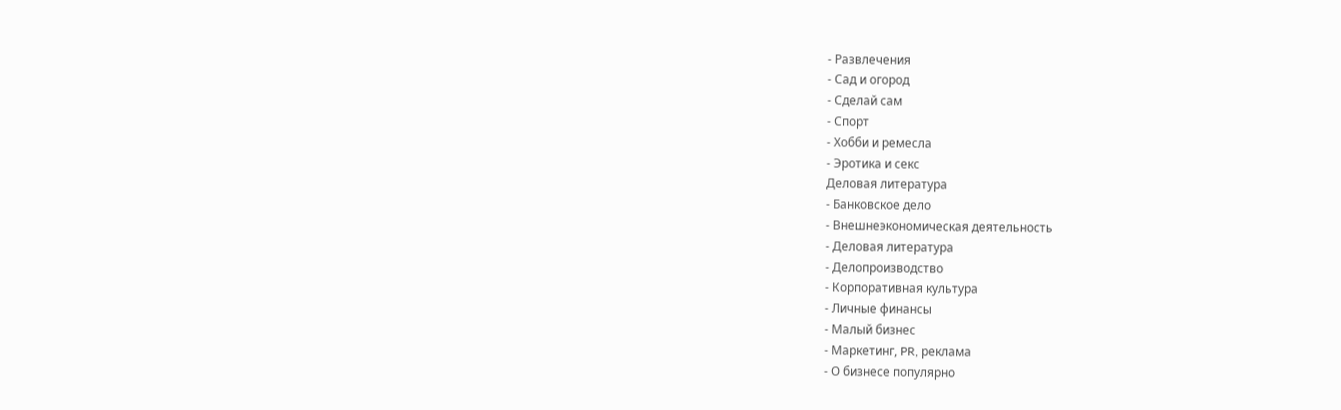- Развлечения
- Сад и огород
- Сделай сам
- Спорт
- Хобби и ремесла
- Эротика и секс
Деловая литература
- Банковское дело
- Внешнеэкономическая деятельность
- Деловая литература
- Делопроизводство
- Корпоративная культура
- Личные финансы
- Малый бизнес
- Маркетинг, PR, реклама
- О бизнесе популярно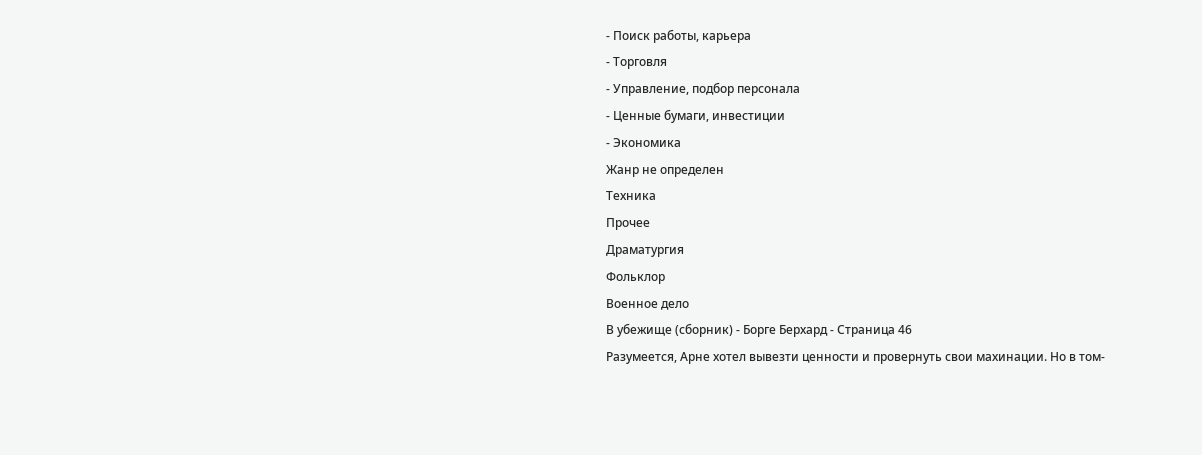- Поиск работы, карьера
- Торговля
- Управление, подбор персонала
- Ценные бумаги, инвестиции
- Экономика
Жанр не определен
Техника
Прочее
Драматургия
Фольклор
Военное дело
В убежище (сборник) - Борге Берхард - Страница 46
Разумеется, Арне хотел вывезти ценности и провернуть свои махинации. Но в том-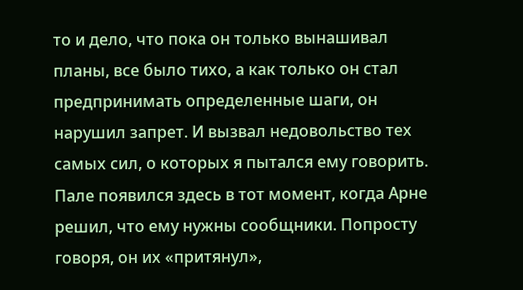то и дело, что пока он только вынашивал планы, все было тихо, а как только он стал предпринимать определенные шаги, он нарушил запрет. И вызвал недовольство тех самых сил, о которых я пытался ему говорить. Пале появился здесь в тот момент, когда Арне решил, что ему нужны сообщники. Попросту говоря, он их «притянул»,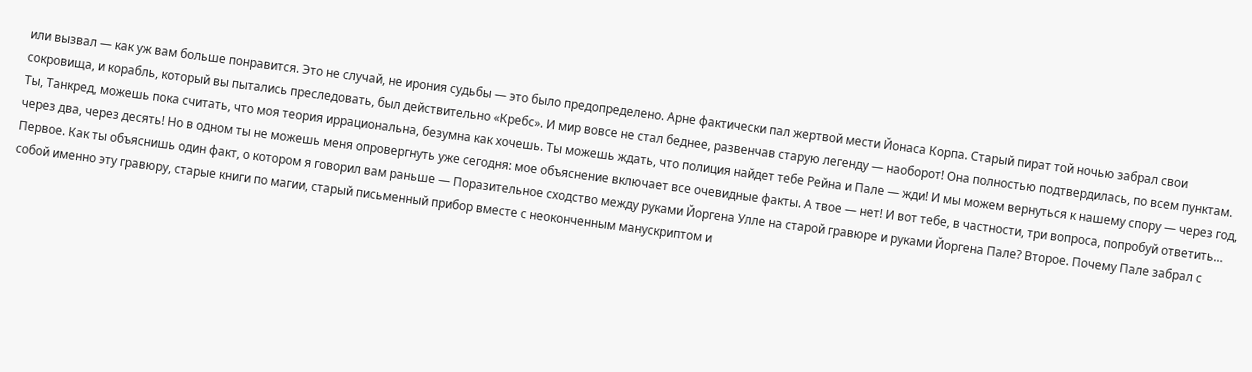или вызвал — как уж вам больше понравится. Это не случай, не ирония судьбы — это было предопределено. Арне фактически пал жертвой мести Йонаса Корпа. Старый пират той ночью забрал свои сокровища, и корабль, который вы пытались преследовать, был действительно «Кребс». И мир вовсе не стал беднее, развенчав старую легенду — наоборот! Она полностью подтвердилась, по всем пунктам.
Ты, Танкред, можешь пока считать, что моя теория иррациональна, безумна как хочешь. Ты можешь ждать, что полиция найдет тебе Рейна и Пале — жди! И мы можем вернуться к нашему спору — через год, через два, через десять! Но в одном ты не можешь меня опровергнуть уже сегодня: мое объяснение включает все очевидные факты. А твое — нет! И вот тебе, в частности, три вопроса, попробуй ответить… Первое. Как ты объяснишь один факт, о котором я говорил вам раньше — Поразительное сходство между руками Йоргена Улле на старой гравюре и руками Йоргена Пале? Второе. Почему Пале забрал с собой именно эту гравюру, старые книги по магии, старый письменный прибор вместе с неоконченным манускриптом и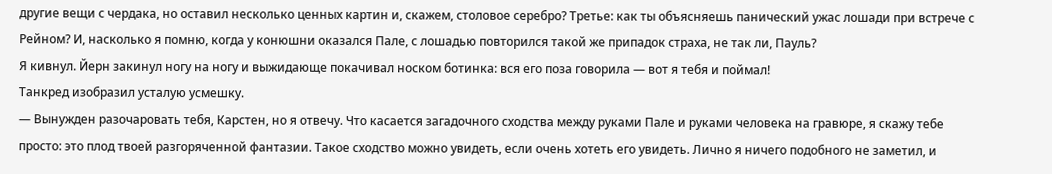другие вещи с чердака, но оставил несколько ценных картин и, скажем, столовое серебро? Третье: как ты объясняешь панический ужас лошади при встрече с Рейном? И, насколько я помню, когда у конюшни оказался Пале, с лошадью повторился такой же припадок страха, не так ли, Пауль?
Я кивнул. Йерн закинул ногу на ногу и выжидающе покачивал носком ботинка: вся его поза говорила — вот я тебя и поймал!
Танкред изобразил усталую усмешку.
— Вынужден разочаровать тебя, Карстен, но я отвечу. Что касается загадочного сходства между руками Пале и руками человека на гравюре, я скажу тебе просто: это плод твоей разгоряченной фантазии. Такое сходство можно увидеть, если очень хотеть его увидеть. Лично я ничего подобного не заметил, и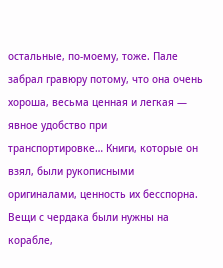остальные, по-моему, тоже. Пале забрал гравюру потому, что она очень хороша, весьма ценная и легкая — явное удобство при транспортировке… Книги, которые он взял, были рукописными оригиналами, ценность их бесспорна. Вещи с чердака были нужны на корабле,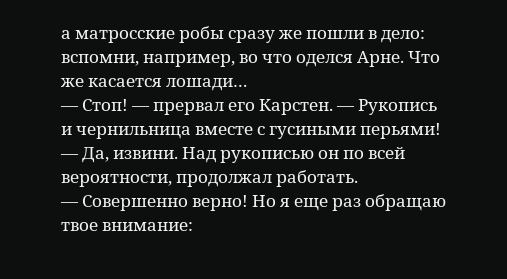а матросские робы сразу же пошли в дело: вспомни, например, во что оделся Арне. Что же касается лошади…
— Стоп! — прервал его Карстен. — Рукопись и чернильница вместе с гусиными перьями!
— Да, извини. Над рукописью он по всей вероятности, продолжал работать.
— Совершенно верно! Но я еще раз обращаю твое внимание: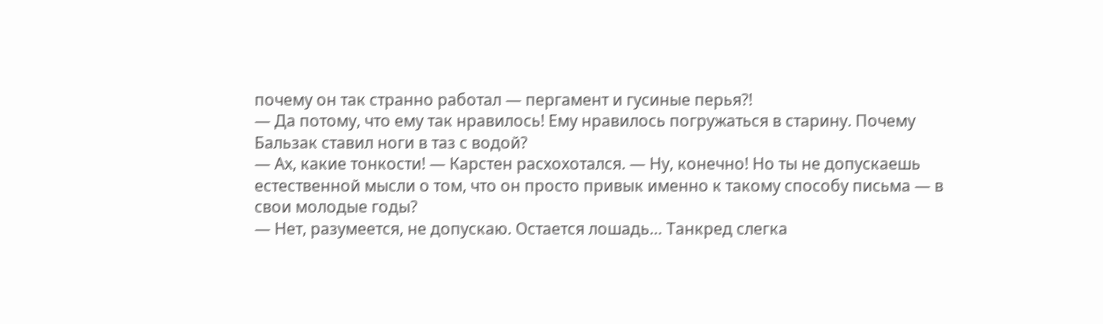почему он так странно работал — пергамент и гусиные перья?!
— Да потому, что ему так нравилось! Ему нравилось погружаться в старину. Почему Бальзак ставил ноги в таз с водой?
— Ах, какие тонкости! — Карстен расхохотался. — Ну, конечно! Но ты не допускаешь естественной мысли о том, что он просто привык именно к такому способу письма — в свои молодые годы?
— Нет, разумеется, не допускаю. Остается лошадь… Танкред слегка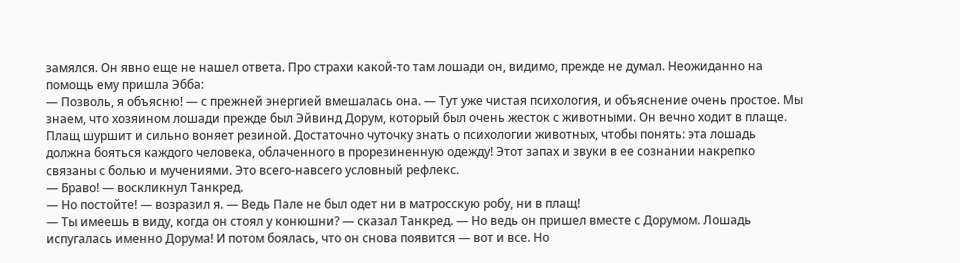замялся. Он явно еще не нашел ответа. Про страхи какой-то там лошади он, видимо, прежде не думал. Неожиданно на помощь ему пришла Эбба:
— Позволь, я объясню! — с прежней энергией вмешалась она. — Тут уже чистая психология, и объяснение очень простое. Мы знаем, что хозяином лошади прежде был Эйвинд Дорум, который был очень жесток с животными. Он вечно ходит в плаще. Плащ шуршит и сильно воняет резиной. Достаточно чуточку знать о психологии животных, чтобы понять: эта лошадь должна бояться каждого человека, облаченного в прорезиненную одежду! Этот запах и звуки в ее сознании накрепко связаны с болью и мучениями. Это всего-навсего условный рефлекс.
— Браво! — воскликнул Танкред.
— Но постойте! — возразил я. — Ведь Пале не был одет ни в матросскую робу, ни в плащ!
— Ты имеешь в виду, когда он стоял у конюшни? — сказал Танкред. — Но ведь он пришел вместе с Дорумом. Лошадь испугалась именно Дорума! И потом боялась, что он снова появится — вот и все. Но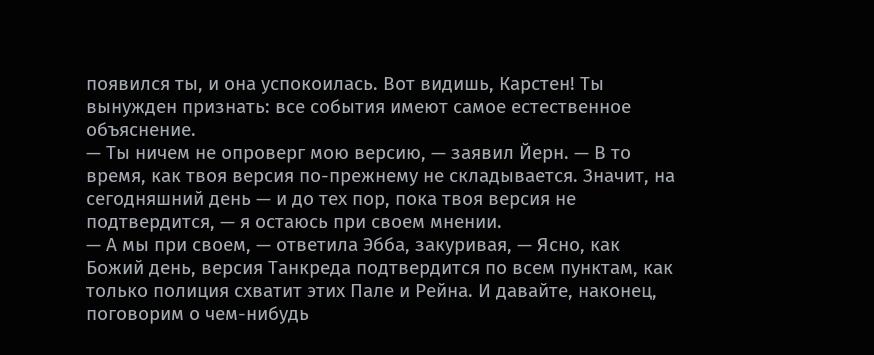появился ты, и она успокоилась. Вот видишь, Карстен! Ты вынужден признать: все события имеют самое естественное объяснение.
— Ты ничем не опроверг мою версию, — заявил Йерн. — В то время, как твоя версия по-прежнему не складывается. Значит, на сегодняшний день — и до тех пор, пока твоя версия не подтвердится, — я остаюсь при своем мнении.
— А мы при своем, — ответила Эбба, закуривая, — Ясно, как Божий день, версия Танкреда подтвердится по всем пунктам, как только полиция схватит этих Пале и Рейна. И давайте, наконец, поговорим о чем-нибудь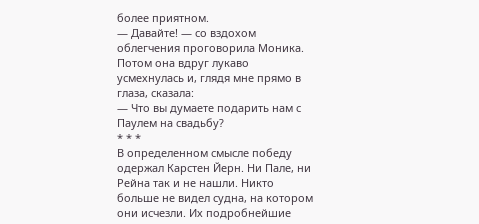более приятном.
— Давайте! — со вздохом облегчения проговорила Моника. Потом она вдруг лукаво усмехнулась и, глядя мне прямо в глаза, сказала:
— Что вы думаете подарить нам с Паулем на свадьбу?
* * *
В определенном смысле победу одержал Карстен Йерн. Ни Пале, ни Рейна так и не нашли. Никто больше не видел судна, на котором они исчезли. Их подробнейшие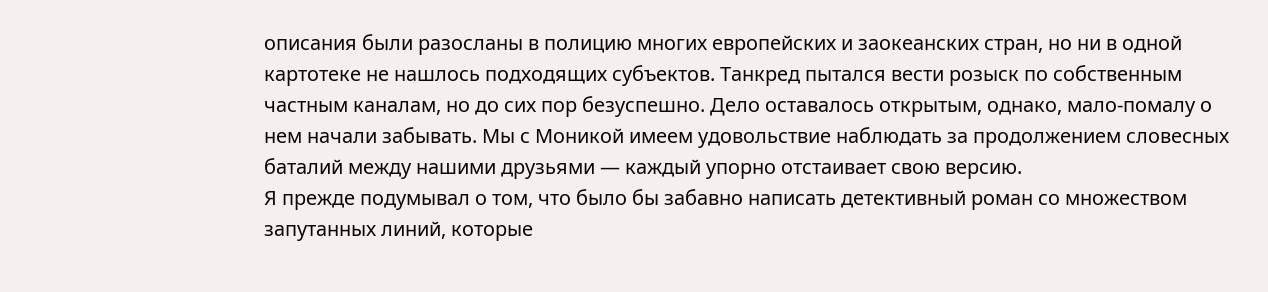описания были разосланы в полицию многих европейских и заокеанских стран, но ни в одной картотеке не нашлось подходящих субъектов. Танкред пытался вести розыск по собственным частным каналам, но до сих пор безуспешно. Дело оставалось открытым, однако, мало-помалу о нем начали забывать. Мы с Моникой имеем удовольствие наблюдать за продолжением словесных баталий между нашими друзьями — каждый упорно отстаивает свою версию.
Я прежде подумывал о том, что было бы забавно написать детективный роман со множеством запутанных линий, которые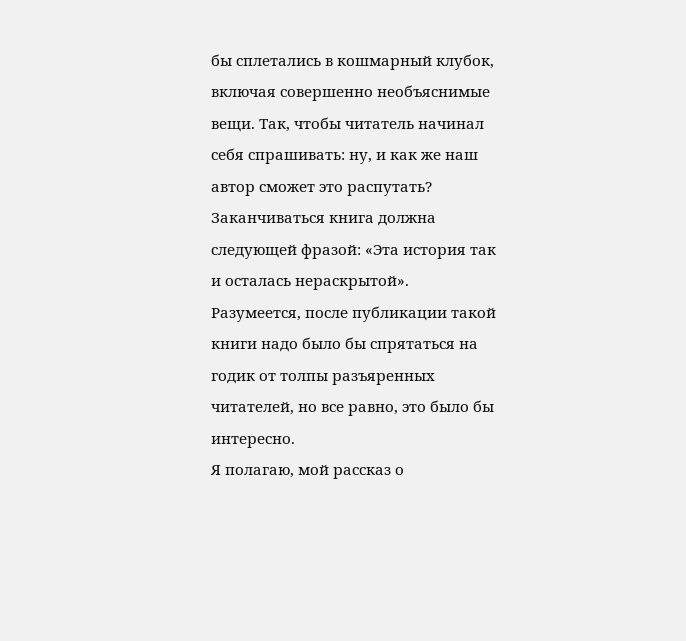бы сплетались в кошмарный клубок, включая совершенно необъяснимые вещи. Так, чтобы читатель начинал себя спрашивать: ну, и как же наш автор сможет это распутать? Заканчиваться книга должна следующей фразой: «Эта история так и осталась нераскрытой».
Разумеется, после публикации такой книги надо было бы спрятаться на годик от толпы разъяренных читателей, но все равно, это было бы интересно.
Я полагаю, мой рассказ о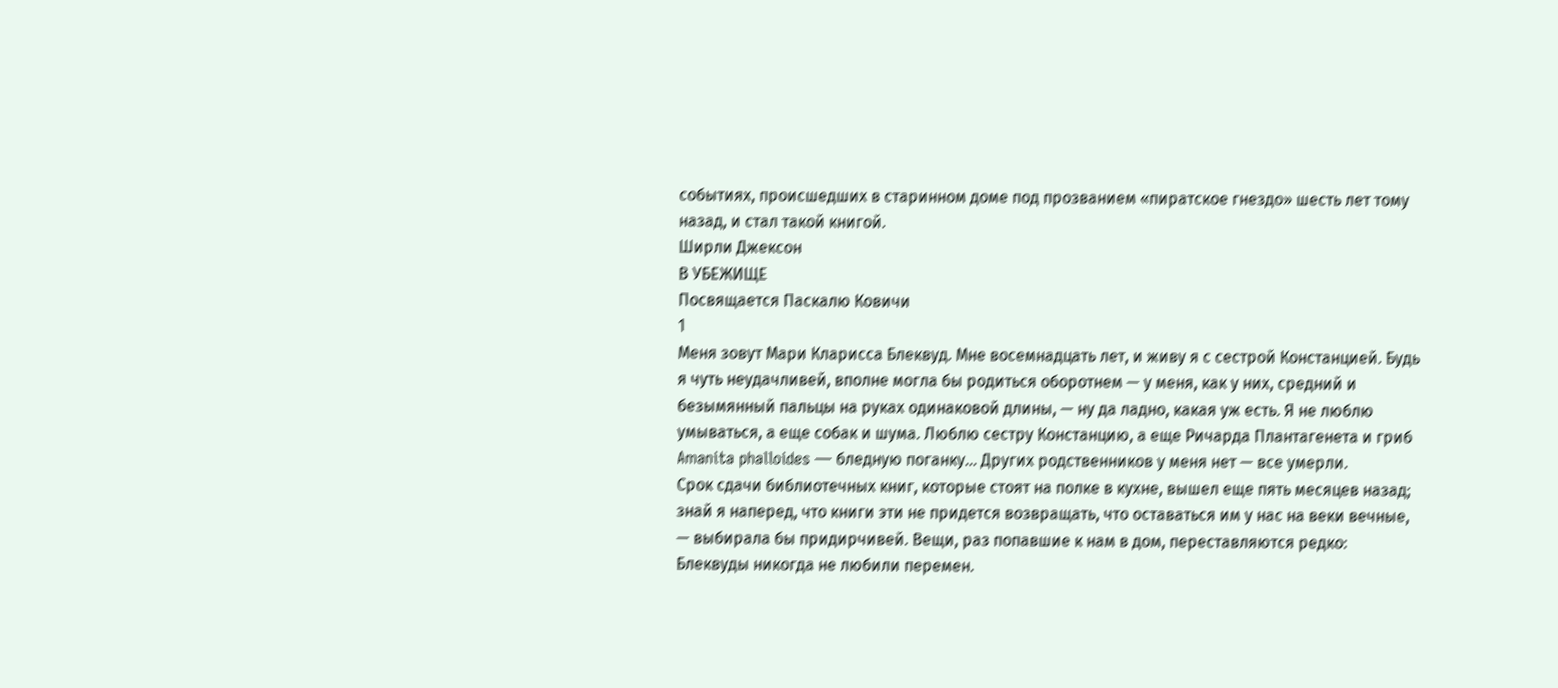событиях, происшедших в старинном доме под прозванием «пиратское гнездо» шесть лет тому назад, и стал такой книгой.
Ширли Джексон
В УБЕЖИЩЕ
Посвящается Паскалю Ковичи
1
Меня зовут Мари Кларисса Блеквуд. Мне восемнадцать лет, и живу я с сестрой Констанцией. Будь я чуть неудачливей, вполне могла бы родиться оборотнем — у меня, как у них, средний и безымянный пальцы на руках одинаковой длины, — ну да ладно, какая уж есть. Я не люблю умываться, а еще собак и шума. Люблю сестру Констанцию, а еще Ричарда Плантагенета и гриб Amanita phalloides — бледную поганку… Других родственников у меня нет — все умерли.
Срок сдачи библиотечных книг, которые стоят на полке в кухне, вышел еще пять месяцев назад; знай я наперед, что книги эти не придется возвращать, что оставаться им у нас на веки вечные, — выбирала бы придирчивей. Вещи, раз попавшие к нам в дом, переставляются редко: Блеквуды никогда не любили перемен.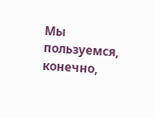Мы пользуемся, конечно,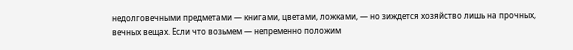недолговечными предметами — книгами, цветами, ложками, — но зиждется хозяйство лишь на прочных, вечных вещах. Если что возьмем — непременно положим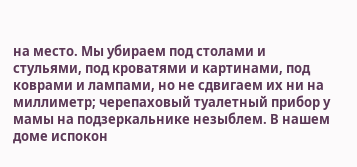на место. Мы убираем под столами и стульями, под кроватями и картинами, под коврами и лампами, но не сдвигаем их ни на миллиметр; черепаховый туалетный прибор у мамы на подзеркальнике незыблем. В нашем доме испокон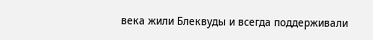века жили Блеквуды и всегда поддерживали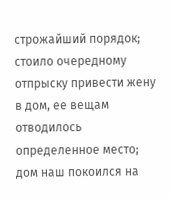строжайший порядок; стоило очередному отпрыску привести жену в дом, ее вещам отводилось определенное место; дом наш покоился на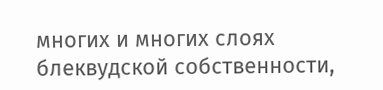многих и многих слоях блеквудской собственности,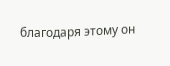благодаря этому он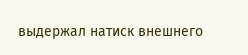выдержал натиск внешнего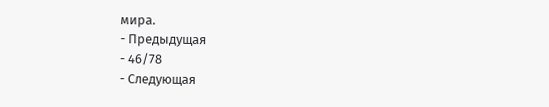мира.
- Предыдущая
- 46/78
- Следующая